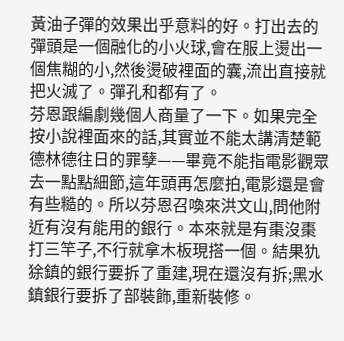黃油子彈的效果出乎意料的好。打出去的彈頭是一個融化的小火球,會在服上燙出一個焦糊的小,然後燙破裡面的囊,流出直接就把火滅了。彈孔和都有了。
芬恩跟編劇幾個人商量了一下。如果完全按小說裡面來的話,其實並不能太講清楚範德林德往日的罪孽——畢竟不能指電影觀眾去一點點細節,這年頭再怎麼拍,電影還是會有些糙的。所以芬恩召喚來洪文山,問他附近有沒有能用的銀行。本來就是有棗沒棗打三竿子,不行就拿木板現搭一個。結果犰狳鎮的銀行要拆了重建,現在還沒有拆;黑水鎮銀行要拆了部裝飾,重新裝修。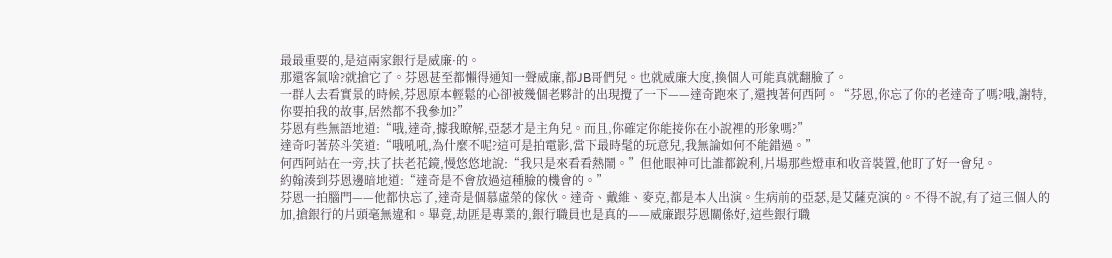最最重要的,是這兩家銀行是威廉·的。
那還客氣啥?就搶它了。芬恩甚至都懶得通知一聲威廉,都JB哥們兒。也就威廉大度,換個人可能真就翻臉了。
一群人去看實景的時候,芬恩原本輕鬆的心卻被幾個老夥計的出現攪了一下——達奇跑來了,還拽著何西阿。“芬恩,你忘了你的老達奇了嗎?哦,謝特,你要拍我的故事,居然都不我參加?”
芬恩有些無語地道:“哦,達奇,據我瞭解,亞瑟才是主角兒。而且,你確定你能接你在小說裡的形象嗎?”
達奇叼著菸斗笑道:“哦吼吼,為什麼不呢?這可是拍電影,當下最時髦的玩意兒,我無論如何不能錯過。”
何西阿站在一旁,扶了扶老花鏡,慢悠悠地說:“我只是來看看熱鬧。”但他眼神可比誰都銳利,片場那些燈車和收音裝置,他盯了好一會兒。
約翰湊到芬恩邊暗地道:“達奇是不會放過這種臉的機會的。”
芬恩一拍腦門——他都快忘了,達奇是個慕虛榮的傢伙。達奇、戴維、麥克,都是本人出演。生病前的亞瑟,是艾薩克演的。不得不說,有了這三個人的加,搶銀行的片頭毫無違和。畢竟,劫匪是專業的,銀行職員也是真的——威廉跟芬恩關係好,這些銀行職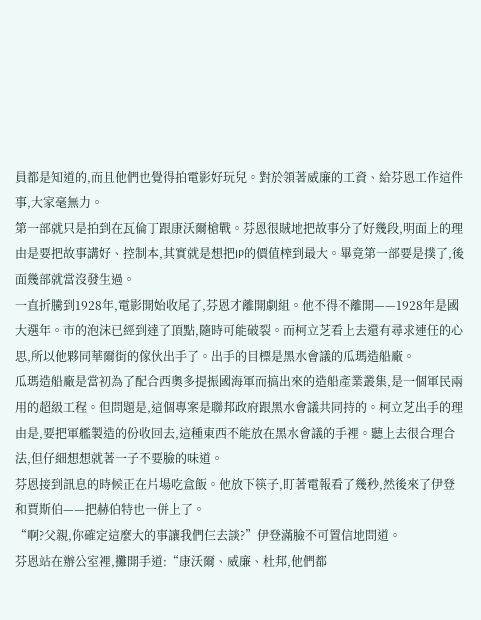員都是知道的,而且他們也覺得拍電影好玩兒。對於領著威廉的工資、給芬恩工作這件事,大家毫無力。
第一部就只是拍到在瓦倫丁跟康沃爾槍戰。芬恩很賊地把故事分了好幾段,明面上的理由是要把故事講好、控制本,其實就是想把IP的價值榨到最大。畢竟第一部要是撲了,後面幾部就當沒發生過。
一直折騰到1928年,電影開始收尾了,芬恩才離開劇組。他不得不離開——1928年是國大選年。市的泡沫已經到達了頂點,隨時可能破裂。而柯立芝看上去還有尋求連任的心思,所以他夥同華爾街的傢伙出手了。出手的目標是黑水會議的瓜瑪造船廠。
瓜瑪造船廠是當初為了配合西奧多提振國海軍而搞出來的造船產業叢集,是一個軍民兩用的超級工程。但問題是,這個專案是聯邦政府跟黑水會議共同持的。柯立芝出手的理由是,要把軍艦製造的份收回去,這種東西不能放在黑水會議的手裡。聽上去很合理合法,但仔細想想就著一子不要臉的味道。
芬恩接到訊息的時候正在片場吃盒飯。他放下筷子,盯著電報看了幾秒,然後來了伊登和賈斯伯——把赫伯特也一併上了。
“啊?父親,你確定這麼大的事讓我們仨去談?”伊登滿臉不可置信地問道。
芬恩站在辦公室裡,攤開手道:“康沃爾、威廉、杜邦,他們都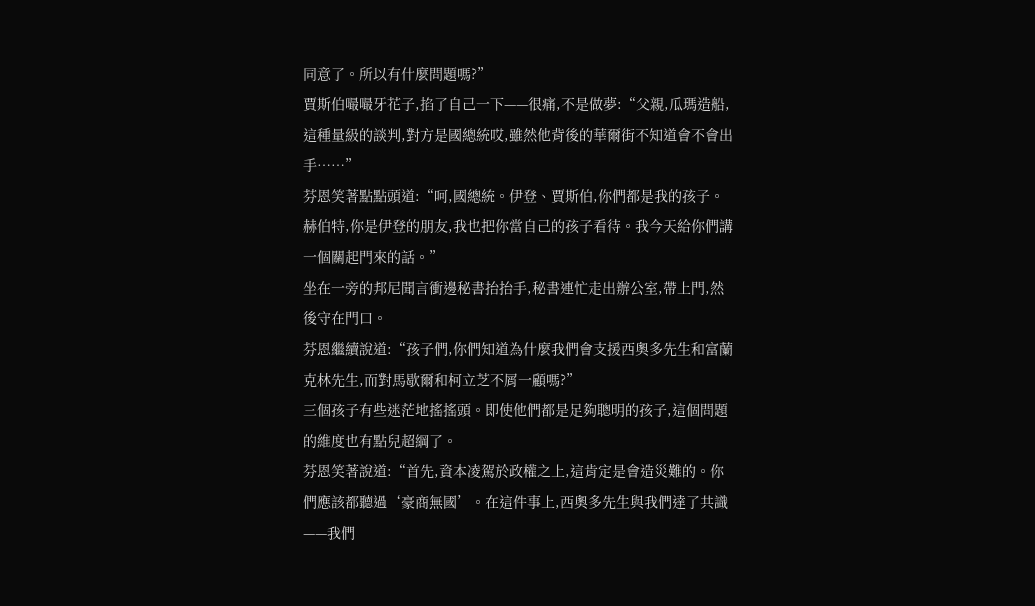同意了。所以有什麼問題嗎?”
賈斯伯嘬嘬牙花子,掐了自己一下——很痛,不是做夢:“父親,瓜瑪造船,這種量級的談判,對方是國總統哎,雖然他背後的華爾街不知道會不會出手……”
芬恩笑著點點頭道:“呵,國總統。伊登、賈斯伯,你們都是我的孩子。赫伯特,你是伊登的朋友,我也把你當自己的孩子看待。我今天給你們講一個關起門來的話。”
坐在一旁的邦尼聞言衝邊秘書抬抬手,秘書連忙走出辦公室,帶上門,然後守在門口。
芬恩繼續說道:“孩子們,你們知道為什麼我們會支援西奧多先生和富蘭克林先生,而對馬歇爾和柯立芝不屑一顧嗎?”
三個孩子有些迷茫地搖搖頭。即使他們都是足夠聰明的孩子,這個問題的維度也有點兒超綱了。
芬恩笑著說道:“首先,資本凌駕於政權之上,這肯定是會造災難的。你們應該都聽過‘豪商無國’。在這件事上,西奧多先生與我們達了共識——我們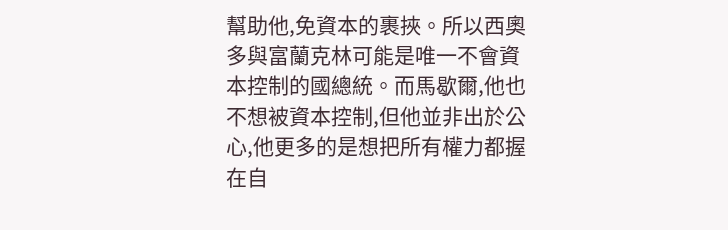幫助他,免資本的裹挾。所以西奧多與富蘭克林可能是唯一不會資本控制的國總統。而馬歇爾,他也不想被資本控制,但他並非出於公心,他更多的是想把所有權力都握在自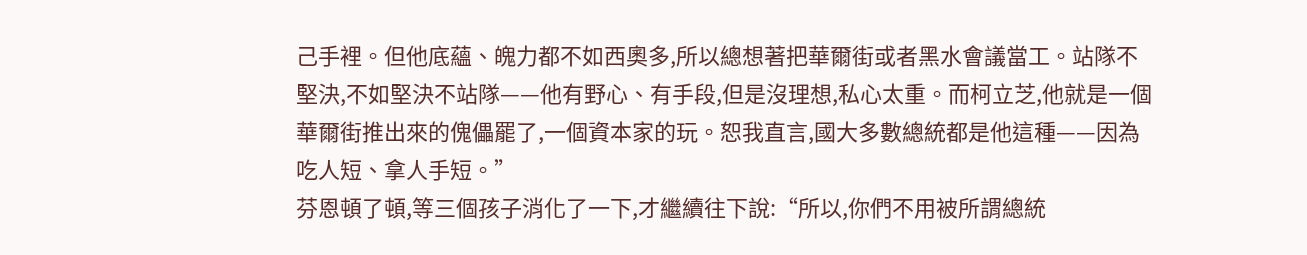己手裡。但他底蘊、魄力都不如西奧多,所以總想著把華爾街或者黑水會議當工。站隊不堅決,不如堅決不站隊——他有野心、有手段,但是沒理想,私心太重。而柯立芝,他就是一個華爾街推出來的傀儡罷了,一個資本家的玩。恕我直言,國大多數總統都是他這種——因為吃人短、拿人手短。”
芬恩頓了頓,等三個孩子消化了一下,才繼續往下說:“所以,你們不用被所謂總統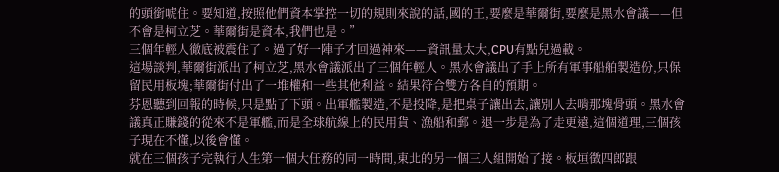的頭銜唬住。要知道,按照他們資本掌控一切的規則來說的話,國的王,要麼是華爾街,要麼是黑水會議——但不會是柯立芝。華爾街是資本,我們也是。”
三個年輕人徹底被震住了。過了好一陣子才回過神來——資訊量太大,CPU有點兒過載。
這場談判,華爾街派出了柯立芝,黑水會議派出了三個年輕人。黑水會議出了手上所有軍事船舶製造份,只保留民用板塊;華爾街付出了一堆權和一些其他利益。結果符合雙方各自的預期。
芬恩聽到回報的時候,只是點了下頭。出軍艦製造,不是投降,是把桌子讓出去,讓別人去啃那塊骨頭。黑水會議真正賺錢的從來不是軍艦,而是全球航線上的民用貨、漁船和郵。退一步是為了走更遠,這個道理,三個孩子現在不懂,以後會懂。
就在三個孩子完執行人生第一個大任務的同一時間,東北的另一個三人組開始了接。板垣徵四郎跟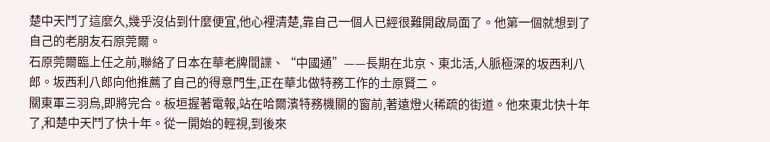楚中天鬥了這麼久,幾乎沒佔到什麼便宜,他心裡清楚,靠自己一個人已經很難開啟局面了。他第一個就想到了自己的老朋友石原莞爾。
石原莞爾臨上任之前,聯絡了日本在華老牌間諜、“中國通”——長期在北京、東北活,人脈極深的坂西利八郎。坂西利八郎向他推薦了自己的得意門生,正在華北做特務工作的土原賢二。
關東軍三羽烏,即將完合。板垣握著電報,站在哈爾濱特務機關的窗前,著遠燈火稀疏的街道。他來東北快十年了,和楚中天鬥了快十年。從一開始的輕視,到後來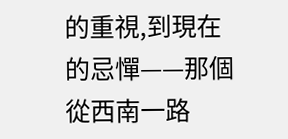的重視,到現在的忌憚——那個從西南一路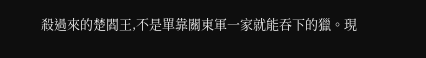殺過來的楚閻王,不是單靠關東軍一家就能吞下的獵。現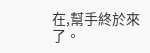在,幫手終於來了。